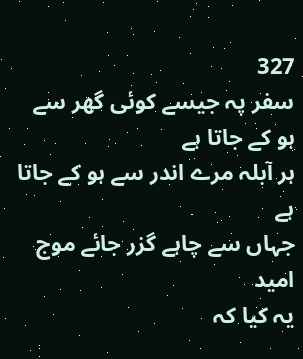327
سفر پہ جیسے کوئی گھر سے ہو کے جاتا ہے
ہر آبلہ مرے اندر سے ہو کے جاتا ہے
جہاں سے چاہے گزر جائے موج امید
یہ کیا کہ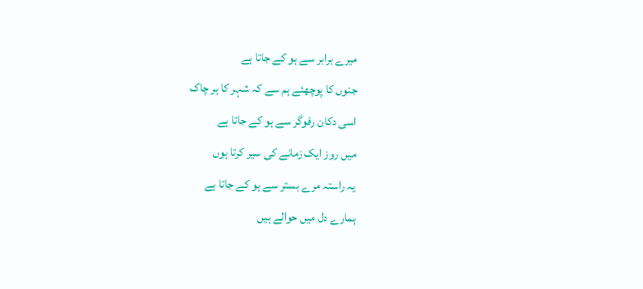میرے برابر سے ہو کے جاتا ہے
جنوں کا پوچھئے ہم سے کہ شہر کا ہر چاک
اسی دکان رفوگر سے ہو کے جاتا ہے
میں روز ایک زمانے کی سیر کرتا ہوں
یہ راستہ مرے بستر سے ہو کے جاتا ہے
ہمارے دل میں حوالے ہیں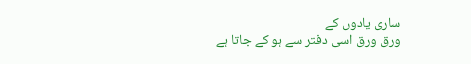ساری یادوں کے
ورق ورق اسی دفتر سے ہو کے جاتا ہے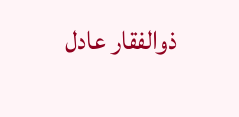ذوالفقار عادل